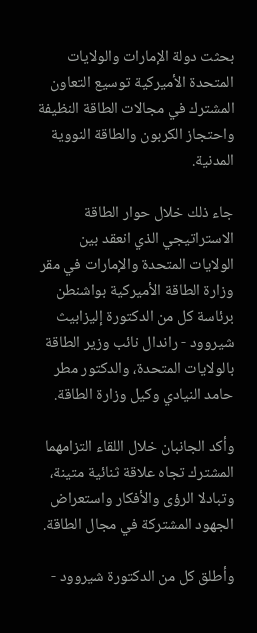بحثت دولة الإمارات والولايات المتحدة الأميركية توسيع التعاون المشترك في مجالات الطاقة النظيفة واحتجاز الكربون والطاقة النووية المدنية.

جاء ذلك خلال حوار الطاقة الاستراتيجي الذي انعقد بين الولايات المتحدة والإمارات في مقر وزارة الطاقة الأميركية بواشنطن برئاسة كل من الدكتورة إليزابيث شيروود - راندال نائب وزير الطاقة بالولايات المتحدة، والدكتور مطر حامد النيادي وكيل وزارة الطاقة.

وأكد الجانبان خلال اللقاء التزامهما المشترك تجاه علاقة ثنائية متينة، وتبادلا الرؤى والأفكار واستعراض الجهود المشتركة في مجال الطاقة.

وأطلق كل من الدكتورة شيروود -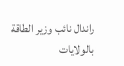راندال نائب وزير الطاقة بالولايات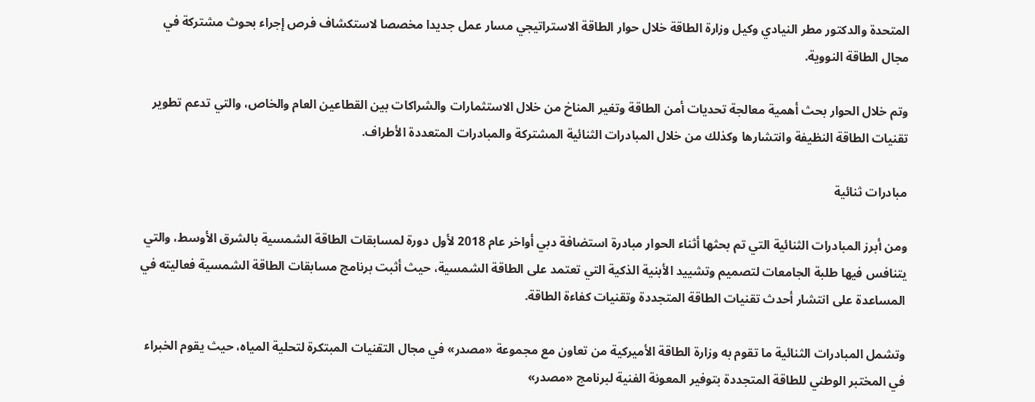المتحدة والدكتور مطر النيادي وكيل وزارة الطاقة خلال حوار الطاقة الاستراتيجي مسار عمل جديدا مخصصا لاستكشاف فرص إجراء بحوث مشتركة في مجال الطاقة النووية.

وتم خلال الحوار بحث أهمية معالجة تحديات أمن الطاقة وتغير المناخ من خلال الاستثمارات والشراكات بين القطاعين العام والخاص، والتي تدعم تطوير تقنيات الطاقة النظيفة وانتشارها وكذلك من خلال المبادرات الثنائية المشتركة والمبادرات المتعددة الأطراف.

مبادرات ثنائية

ومن أبرز المبادرات الثنائية التي تم بحثها أثناء الحوار مبادرة استضافة دبي أواخر عام 2018 لأول دورة لمسابقات الطاقة الشمسية بالشرق الأوسط، والتي يتنافس فيها طلبة الجامعات لتصميم وتشييد الأبنية الذكية التي تعتمد على الطاقة الشمسية، حيث أثبت برنامج مسابقات الطاقة الشمسية فعاليته في المساعدة على انتشار أحدث تقنيات الطاقة المتجددة وتقنيات كفاءة الطاقة.

وتشمل المبادرات الثنائية ما تقوم به وزارة الطاقة الأميركية من تعاون مع مجموعة «مصدر» في مجال التقنيات المبتكرة لتحلية المياه، حيث يقوم الخبراء في المختبر الوطني للطاقة المتجددة بتوفير المعونة الفنية لبرنامج «مصدر»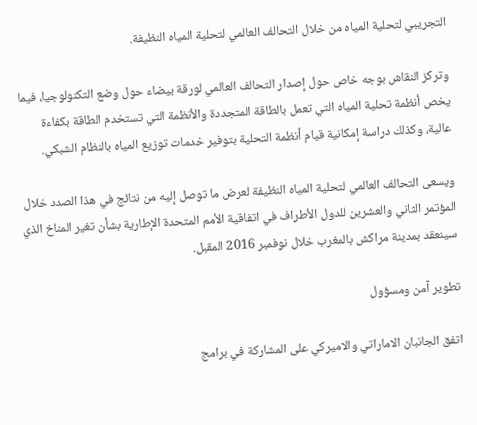التجريبي لتحلية المياه من خلال التحالف العالمي لتحلية المياه النظيفة.

وتركز النقاش بوجه خاص حول إصدار التحالف العالمي لورقة بيضاء حول وضع التكنولوجيا، فيما يخص أنظمة تحلية المياه التي تعمل بالطاقة المتجددة والأنظمة التي تستخدم الطاقة بكفاءة عالية، وكذلك دراسة إمكانية قيام أنظمة التحلية بتوفير خدمات توزيع المياه بالنظام الشبكي.

ويسعى التحالف العالمي لتحلية المياه النظيفة لعرض ما توصل إليه من نتائج في هذا الصدد خلال المؤتمر الثاني والعشرين للدول الأطراف في اتفاقية الأمم المتحدة الإطارية بشأن تغير المناخ الذي سينعقد بمدينة مراكش بالمغرب خلال نوفمبر 2016 المقبل.

تطوير آمن ومسؤول

اتفق الجانبان الاماراتي والاميركي على المشاركة في برامج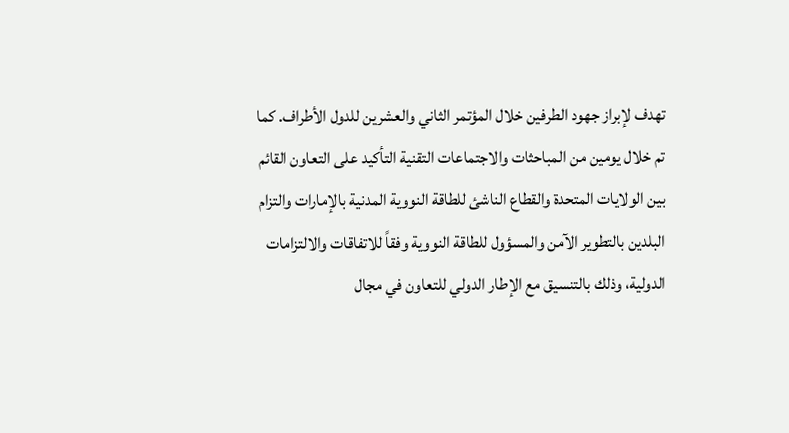تهدف لإبراز جهود الطرفين خلال المؤتمر الثاني والعشرين للدول الأطراف. كما تم خلال يومين من المباحثات والاجتماعات التقنية التأكيد على التعاون القائم بين الولايات المتحدة والقطاع الناشئ للطاقة النووية المدنية بالإمارات والتزام البلدين بالتطوير الآمن والمسؤول للطاقة النووية وفقاً للاتفاقات والالتزامات الدولية، وذلك بالتنسيق مع الإطار الدولي للتعاون في مجال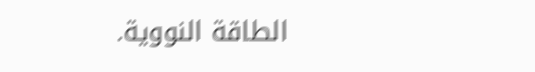الطاقة النووية.